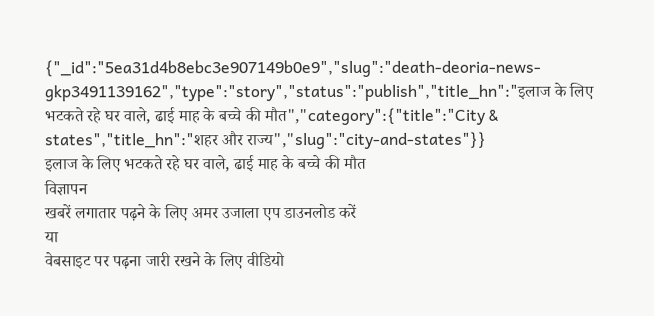{"_id":"5ea31d4b8ebc3e907149b0e9","slug":"death-deoria-news-gkp3491139162","type":"story","status":"publish","title_hn":"इलाज के लिए भटकते रहे घर वाले, ढाई माह के बच्चे की मौत","category":{"title":"City & states","title_hn":"शहर और राज्य","slug":"city-and-states"}}
इलाज के लिए भटकते रहे घर वाले, ढाई माह के बच्चे की मौत
विज्ञापन
खबरें लगातार पढ़ने के लिए अमर उजाला एप डाउनलोड करें
या
वेबसाइट पर पढ़ना जारी रखने के लिए वीडियो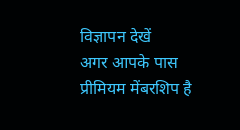विज्ञापन देखें
अगर आपके पास प्रीमियम मेंबरशिप है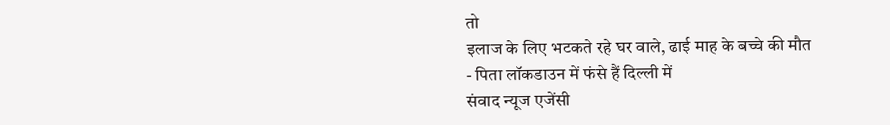तो
इलाज के लिए भटकते रहे घर वाले, ढाई माह के बच्चे की मौत
- पिता लॉकडाउन में फंसे हैं दिल्ली में
संवाद न्यूज एजेंसी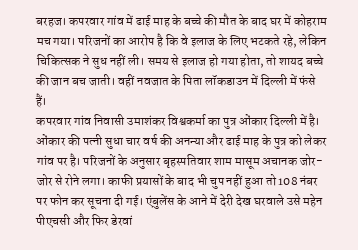बरहज। कपरवार गांव में ढाई माह के बच्चे की मौत के बाद घर में कोहराम मच गया। परिजनों का आरोप है कि वे इलाज के लिए भटकते रहे, लेकिन चिकित्सक ने सुध नहीं ली। समय से इलाज हो गया होता, तो शायद बच्चे की जान बच जाती। वहीं नवजात के पिता लॉकडाउन में दिल्ली में फंसे हैं।
कपरवार गांव निवासी उमाशंकर विश्वकर्मा का पुत्र ओंकार दिल्ली में है। ओंकार की पत्नी सुधा चार वर्ष की अनन्या और ढाई माह के पुत्र को लेकर गांव पर है। परिजनों के अनुसार बृहस्पतिवार शाम मासूम अचानक जोर-जोर से रोने लगा। काफी प्रयासों के बाद भी चुप नहीं हुआ तो 108 नंबर पर फोन कर सूचना दी गई। एंबुलेंस के आने में देरी देख घरवाले उसे महेन पीएचसी और फिर डेरवां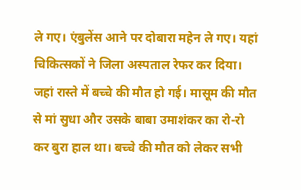ले गए। एंबुलेंस आने पर दोबारा महेन ले गए। यहां चिकित्सकों ने जिला अस्पताल रेफर कर दिया। जहां रास्ते में बच्चे की मौत हो गई। मासूम की मौत से मां सुधा और उसके बाबा उमाशंकर का रो-रो कर बुरा हाल था। बच्चे की मौत को लेकर सभी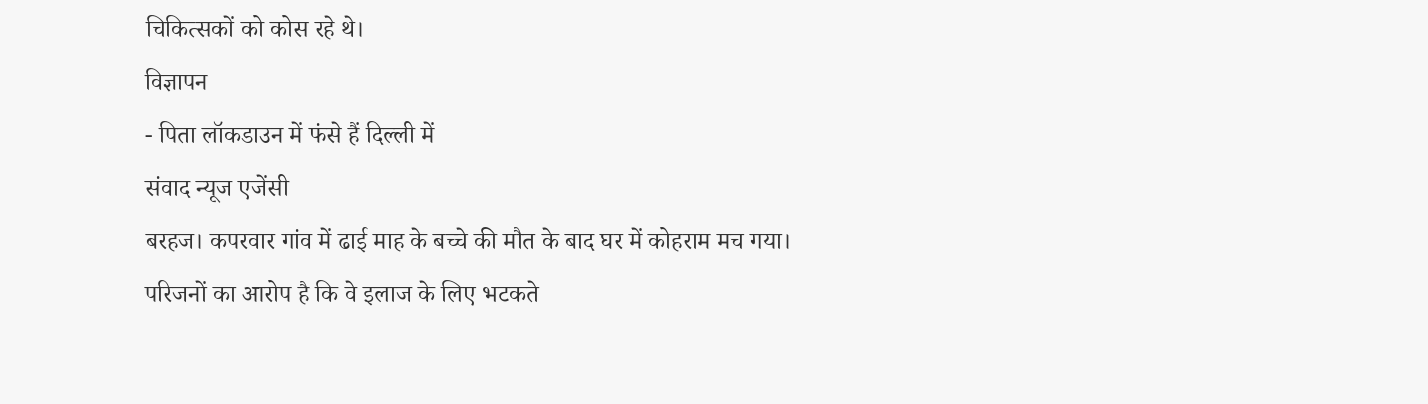चिकित्सकों को कोस रहे थे।
विज्ञापन
- पिता लॉकडाउन में फंसे हैं दिल्ली में
संवाद न्यूज एजेंसी
बरहज। कपरवार गांव में ढाई माह के बच्चे की मौत के बाद घर में कोहराम मच गया। परिजनों का आरोप है कि वे इलाज के लिए भटकते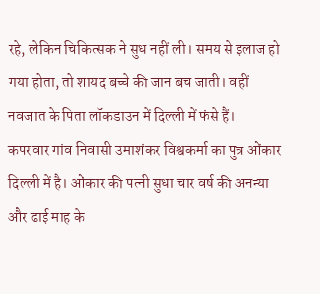रहे, लेकिन चिकित्सक ने सुध नहीं ली। समय से इलाज हो गया होता, तो शायद बच्चे की जान बच जाती। वहीं नवजात के पिता लॉकडाउन में दिल्ली में फंसे हैं।
कपरवार गांव निवासी उमाशंकर विश्वकर्मा का पुत्र ओंकार दिल्ली में है। ओंकार की पत्नी सुधा चार वर्ष की अनन्या और ढाई माह के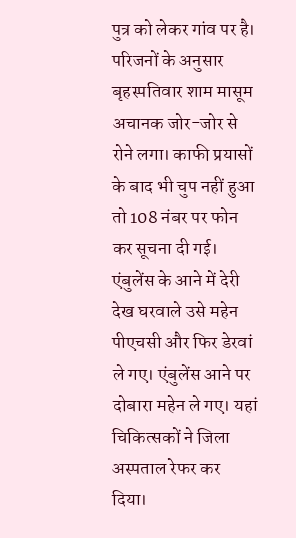पुत्र को लेकर गांव पर है। परिजनों के अनुसार बृहस्पतिवार शाम मासूम अचानक जोर-जोर से रोने लगा। काफी प्रयासों के बाद भी चुप नहीं हुआ तो 108 नंबर पर फोन कर सूचना दी गई। एंबुलेंस के आने में देरी देख घरवाले उसे महेन पीएचसी और फिर डेरवां ले गए। एंबुलेंस आने पर दोबारा महेन ले गए। यहां चिकित्सकों ने जिला अस्पताल रेफर कर दिया।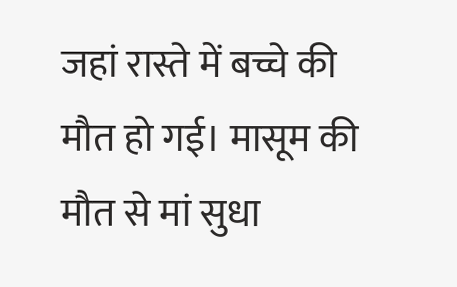जहां रास्ते में बच्चे की मौत हो गई। मासूम की मौत से मां सुधा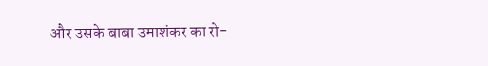और उसके बाबा उमाशंकर का रो-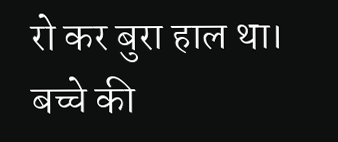रो कर बुरा हाल था। बच्चे की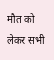मौत को लेकर सभी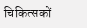चिकित्सकों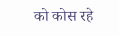को कोस रहे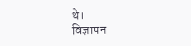थे।
विज्ञापन